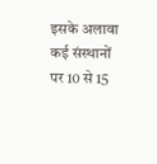इसके अलावा कई संस्थानों पर 10 से 15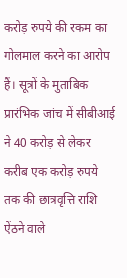करोड़ रुपये की रकम का गोलमाल करने का आरोप हैं। सूत्रों के मुताबिक प्रारंभिक जांच में सीबीआई ने 40 करोड़ से लेकर करीब एक करोड़ रुपये तक की छात्रवृत्ति राशि ऐंठने वाले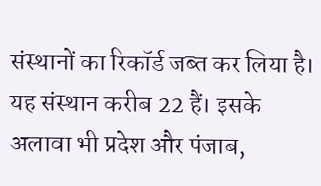संस्थानों का रिकॉर्ड जब्त कर लिया है।
यह संस्थान करीब 22 हैं। इसके अलावा भी प्रदेश और पंजाब,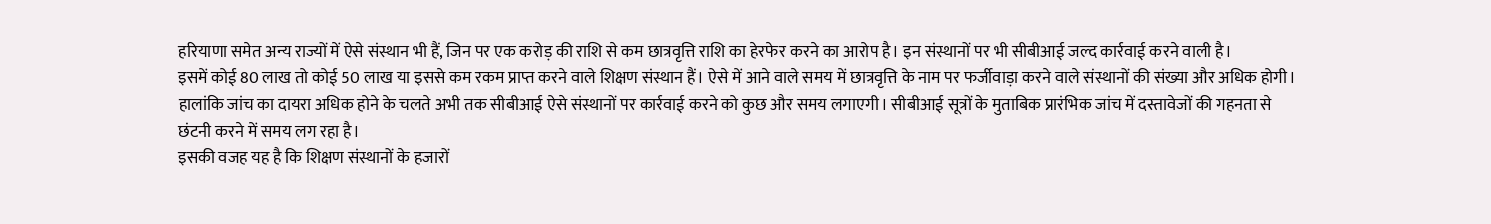हरियाणा समेत अन्य राज्यों में ऐसे संस्थान भी हैं, जिन पर एक करोड़ की राशि से कम छात्रवृत्ति राशि का हेरफेर करने का आरोप है। इन संस्थानों पर भी सीबीआई जल्द कार्रवाई करने वाली है।
इसमें कोई 80 लाख तो कोई 50 लाख या इससे कम रकम प्राप्त करने वाले शिक्षण संस्थान हैं। ऐसे में आने वाले समय में छात्रवृत्ति के नाम पर फर्जीवाड़ा करने वाले संस्थानों की संख्या और अधिक होगी।
हालांकि जांच का दायरा अधिक होने के चलते अभी तक सीबीआई ऐसे संस्थानों पर कार्रवाई करने को कुछ और समय लगाएगी। सीबीआई सूत्रों के मुताबिक प्रारंभिक जांच में दस्तावेजों की गहनता से छंटनी करने में समय लग रहा है।
इसकी वजह यह है कि शिक्षण संस्थानों के हजारों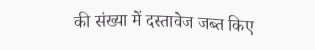की संख्या में दस्तावेज जब्त किए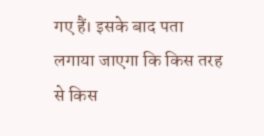गए हैं। इसके बाद पता लगाया जाएगा कि किस तरह से किस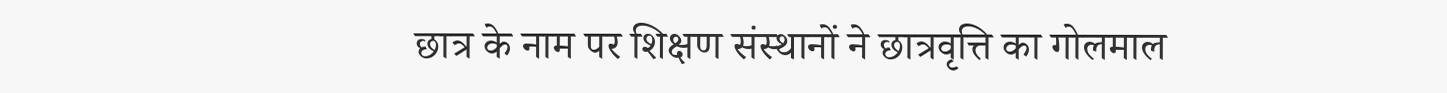छात्र के नाम पर शिक्षण संस्थानों ने छात्रवृत्ति का गोलमाल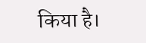किया है।